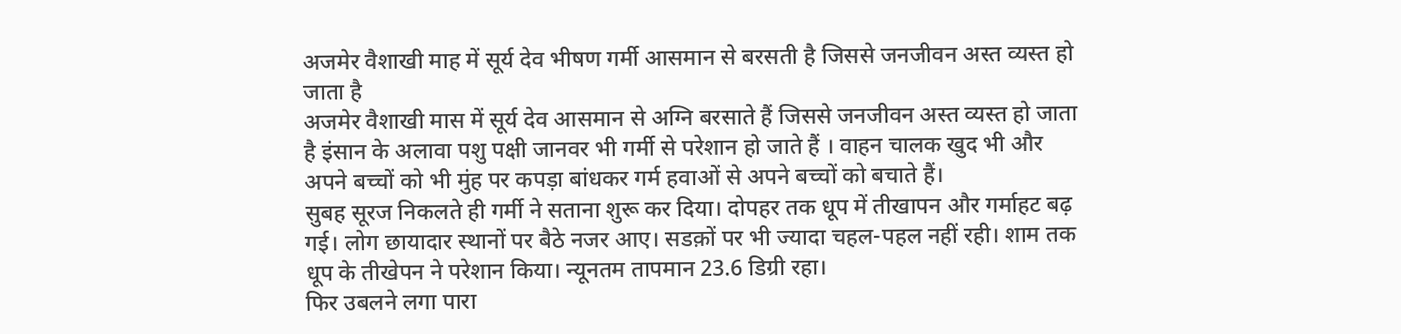अजमेर वैशाखी माह में सूर्य देव भीषण गर्मी आसमान से बरसती है जिससे जनजीवन अस्त व्यस्त हो जाता है
अजमेर वैशाखी मास में सूर्य देव आसमान से अग्नि बरसाते हैं जिससे जनजीवन अस्त व्यस्त हो जाता है इंसान के अलावा पशु पक्षी जानवर भी गर्मी से परेशान हो जाते हैं । वाहन चालक खुद भी और अपने बच्चों को भी मुंह पर कपड़ा बांधकर गर्म हवाओं से अपने बच्चों को बचाते हैं।
सुबह सूरज निकलते ही गर्मी ने सताना शुरू कर दिया। दोपहर तक धूप में तीखापन और गर्माहट बढ़ गई। लोग छायादार स्थानों पर बैठे नजर आए। सडक़ों पर भी ज्यादा चहल-पहल नहीं रही। शाम तक धूप के तीखेपन ने परेशान किया। न्यूनतम तापमान 23.6 डिग्री रहा।
फिर उबलने लगा पारा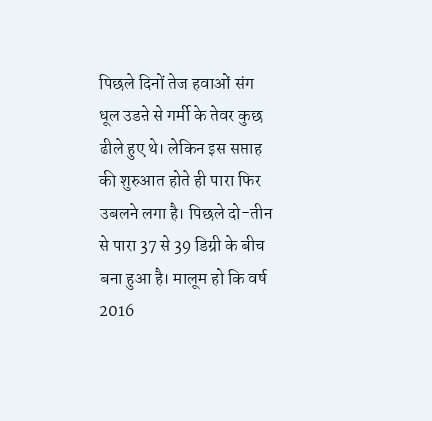पिछले दिनों तेज हवाओं संग धूल उडऩे से गर्मी के तेवर कुछ ढीले हुए थे। लेकिन इस सप्ताह की शुरुआत होते ही पारा फिर उबलने लगा है। पिछले दो-तीन से पारा 37 से 39 डिग्री के बीच बना हुआ है। मालूम हो कि वर्ष 2016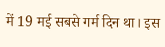में 19 मई सबसे गर्म दिन था। इस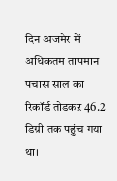दिन अजमेर में अधिकतम तापमान पचास साल का रिकॉर्ड तोडकऱ 46.2 डिग्री तक पहुंच गया था।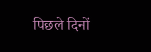पिछले दिनों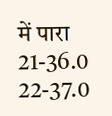में पारा
21-36.0
22-37.0